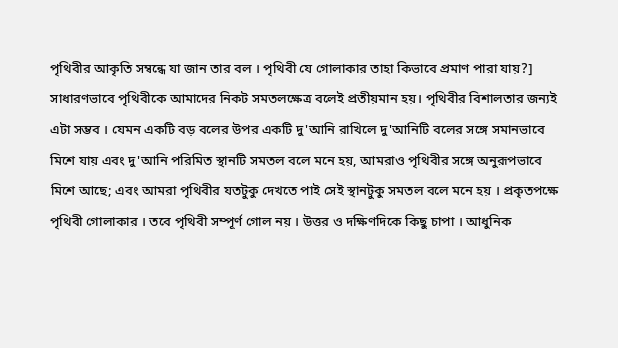পৃথিবীর আকৃতি সম্বন্ধে যা জান তার বল । পৃথিবী যে গোলাকার তাহা কিভাবে প্রমাণ পারা যায়?]
সাধারণভাবে পৃথিবীকে আমাদের নিকট সমতলক্ষেত্র বলেই প্রতীয়মান হয়। পৃথিবীর বিশালতার জন্যই এটা সম্ভব । যেমন একটি বড় বলের উপর একটি দু'আনি রাখিলে দু'আনিটি বলের সঙ্গে সমানভাবে মিশে যায় এবং দু'আনি পরিমিত স্থানটি সমতল বলে মনে হয়, আমরাও পৃথিবীর সঙ্গে অনুরূপভাবে মিশে আছে; এবং আমরা পৃথিবীর যতটুকু দেখতে পাই সেই স্থানটুকু সমতল বলে মনে হয় । প্রকৃতপক্ষে পৃথিবী গোলাকার । তবে পৃথিবী সম্পূর্ণ গোল নয় । উত্তর ও দক্ষিণদিকে কিছু চাপা । আধুনিক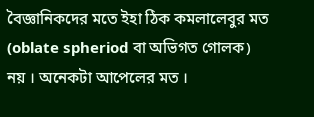বৈজ্ঞানিকদের মতে ইহা ঠিক কমলালেবুর মত (oblate spheriod বা অভিগত গোলক) নয় । অনেকটা আপেলের মত ।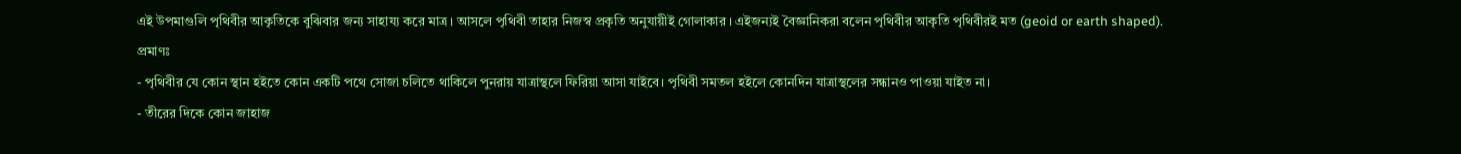এই উপমাগুলি পৃথিবীর আকৃতিকে বুঝিবার জন্য সাহায্য করে মাত্র । আসলে পৃথিবী তাহার নিজস্ব প্রকৃতি অনুযায়ীই গোলাকার । এইজন্যই বৈজ্ঞানিকরা বলেন পৃথিবীর আকৃতি পৃথিবীরই মত (geoid or earth shaped).
প্রমাণঃ
- পৃথিবীর যে কোন স্থান হইতে কোন একটি পথে সোজা চলিতে থাকিলে পুনরায় যাত্রাস্থলে ফিরিয়া আসা যাইবে। পৃথিবী সমতল হইলে কোনদিন যাত্রাস্থলের সন্ধানও পাওয়া যাইত না।
- তীরের দিকে কোন জাহাজ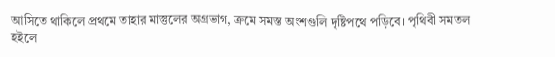আসিতে থাকিলে প্রথমে তাহার মাস্তুলের অগ্রভাগ, ক্রমে সমস্ত অংশগুলি দৃষ্টিপথে পড়িবে। পৃথিবী সমতল হইলে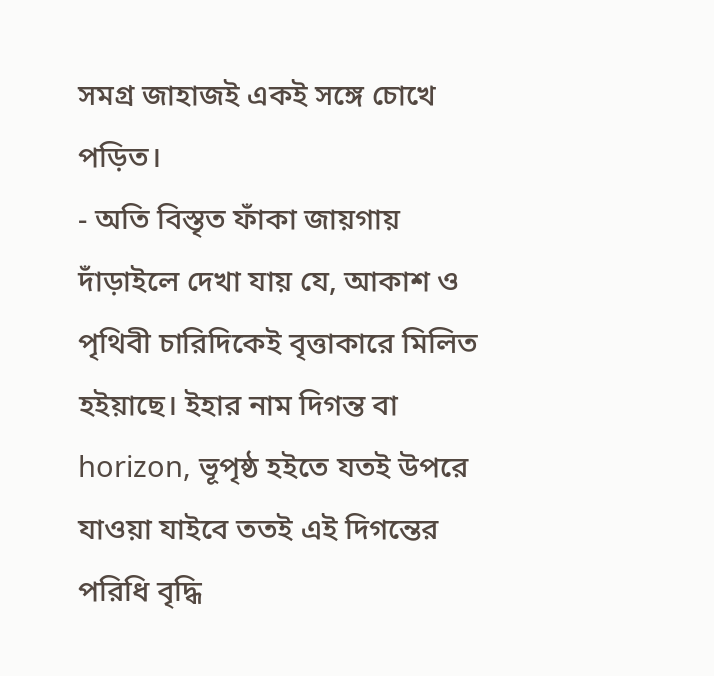সমগ্র জাহাজই একই সঙ্গে চোখে পড়িত।
- অতি বিস্তৃত ফাঁকা জায়গায় দাঁড়াইলে দেখা যায় যে, আকাশ ও পৃথিবী চারিদিকেই বৃত্তাকারে মিলিত হইয়াছে। ইহার নাম দিগন্ত বা horizon, ভূপৃষ্ঠ হইতে যতই উপরে যাওয়া যাইবে ততই এই দিগন্তের পরিধি বৃদ্ধি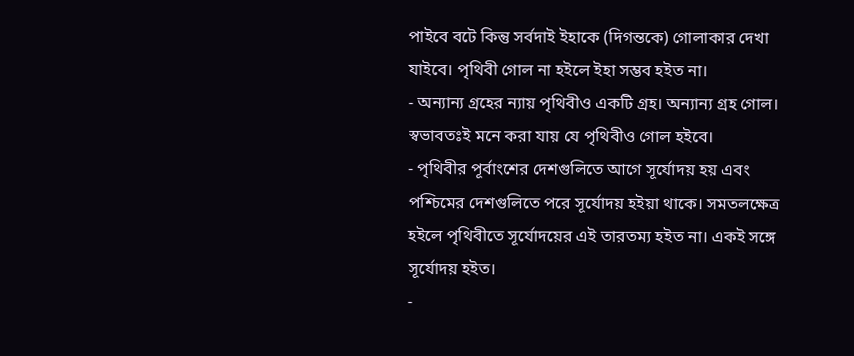পাইবে বটে কিন্তু সর্বদাই ইহাকে (দিগন্তকে) গোলাকার দেখা যাইবে। পৃথিবী গোল না হইলে ইহা সম্ভব হইত না।
- অন্যান্য গ্রহের ন্যায় পৃথিবীও একটি গ্রহ। অন্যান্য গ্রহ গোল। স্বভাবতঃই মনে করা যায় যে পৃথিবীও গোল হইবে।
- পৃথিবীর পূর্বাংশের দেশগুলিতে আগে সূর্যোদয় হয় এবং পশ্চিমের দেশগুলিতে পরে সূর্যোদয় হইয়া থাকে। সমতলক্ষেত্র হইলে পৃথিবীতে সূর্যোদয়ের এই তারতম্য হইত না। একই সঙ্গে সূর্যোদয় হইত।
-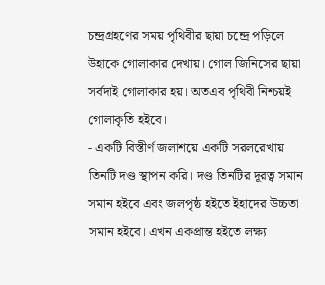চন্দ্রগ্রহণের সময় পৃথিবীর ছায়া চন্দ্রে পড়িলে উহাকে গোলাকার দেখায়। গোল জিনিসের ছায়া সর্বদাই গোলাকার হয়। অতএব পৃথিবী নিশ্চয়ই গোলাকৃতি হইবে।
- একটি বিস্তীর্ণ জলাশয়ে একটি সরলরেখায় তিনটি দণ্ড স্থাপন করি। দণ্ড তিনটির দূরত্ব সমান সমান হইবে এবং জলপৃষ্ঠ হইতে ইহাদের উচ্চতা সমান হইবে। এখন একপ্রান্ত হইতে লক্ষ্য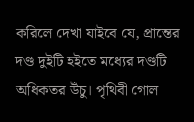করিলে দেখা যাইবে যে, প্রান্তের দণ্ড দুইটি হইতে মধ্যের দণ্ডটি অধিকতর উঁচু। পৃথিবী গোল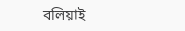বলিয়াই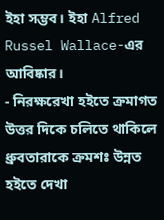ইহা সম্ভব। ইহা Alfred Russel Wallace-এর আবিষ্কার।
- নিরক্ষরেখা হইতে ক্রমাগত উত্তর দিকে চলিতে থাকিলে ধ্রুবতারাকে ক্রমশঃ উন্নত হইতে দেখা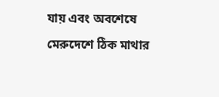যায় এবং অবশেষে মেরুদেশে ঠিক মাথার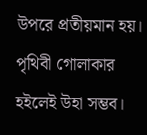উপরে প্রতীয়মান হয়। পৃথিবী গোলাকার হইলেই উহা সম্ভব।